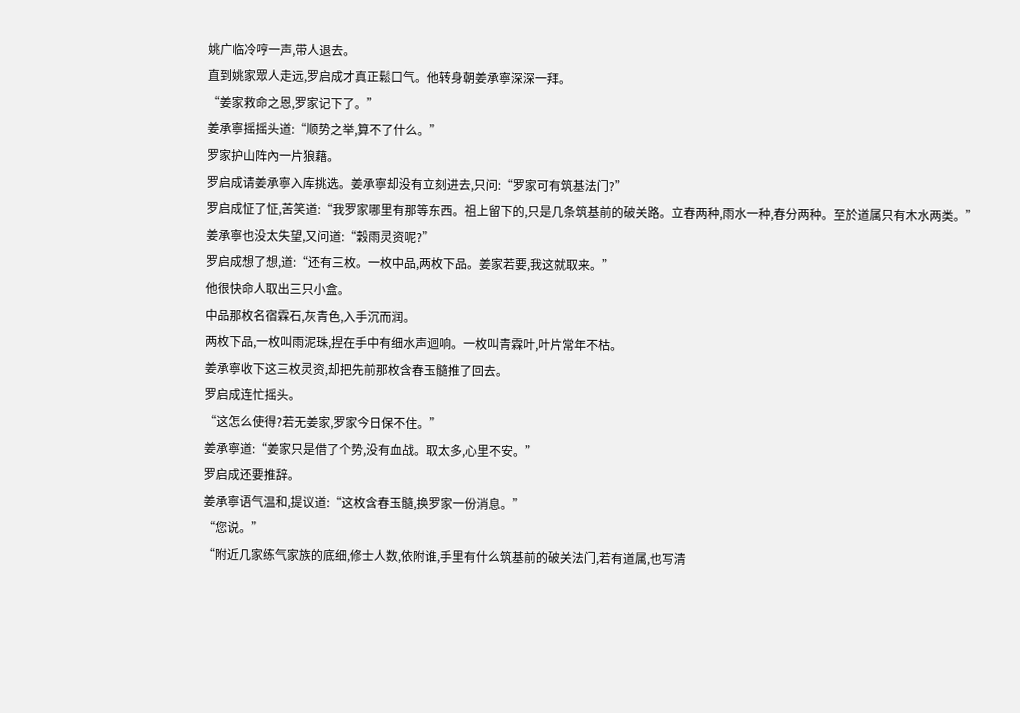姚广临冷哼一声,带人退去。
直到姚家眾人走远,罗启成才真正鬆口气。他转身朝姜承寧深深一拜。
“姜家救命之恩,罗家记下了。”
姜承寧摇摇头道:“顺势之举,算不了什么。”
罗家护山阵內一片狼藉。
罗启成请姜承寧入库挑选。姜承寧却没有立刻进去,只问:“罗家可有筑基法门?”
罗启成怔了怔,苦笑道:“我罗家哪里有那等东西。祖上留下的,只是几条筑基前的破关路。立春两种,雨水一种,春分两种。至於道属只有木水两类。”
姜承寧也没太失望,又问道:“穀雨灵资呢?”
罗启成想了想,道:“还有三枚。一枚中品,两枚下品。姜家若要,我这就取来。”
他很快命人取出三只小盒。
中品那枚名宿霖石,灰青色,入手沉而润。
两枚下品,一枚叫雨泥珠,捏在手中有细水声迴响。一枚叫青霖叶,叶片常年不枯。
姜承寧收下这三枚灵资,却把先前那枚含春玉髓推了回去。
罗启成连忙摇头。
“这怎么使得?若无姜家,罗家今日保不住。”
姜承寧道:“姜家只是借了个势,没有血战。取太多,心里不安。”
罗启成还要推辞。
姜承寧语气温和,提议道:“这枚含春玉髓,换罗家一份消息。”
“您说。”
“附近几家练气家族的底细,修士人数,依附谁,手里有什么筑基前的破关法门,若有道属,也写清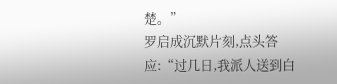楚。”
罗启成沉默片刻,点头答应:“过几日,我派人送到白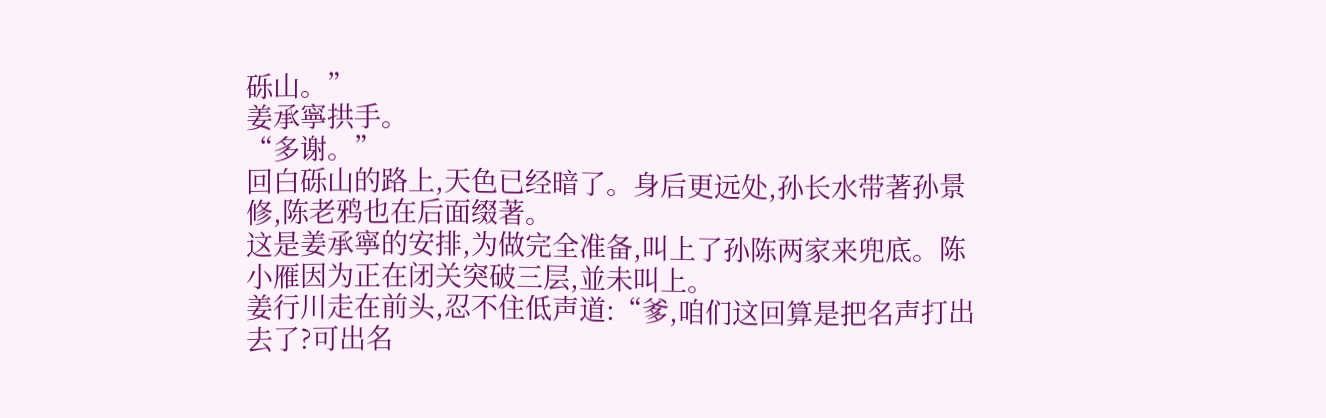砾山。”
姜承寧拱手。
“多谢。”
回白砾山的路上,天色已经暗了。身后更远处,孙长水带著孙景修,陈老鸦也在后面缀著。
这是姜承寧的安排,为做完全准备,叫上了孙陈两家来兜底。陈小雁因为正在闭关突破三层,並未叫上。
姜行川走在前头,忍不住低声道:“爹,咱们这回算是把名声打出去了?可出名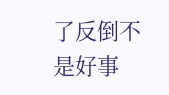了反倒不是好事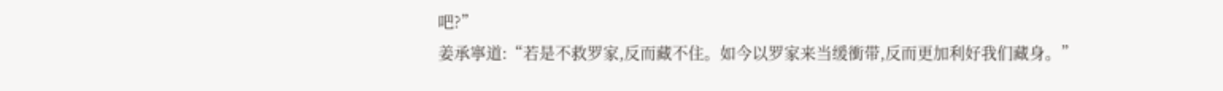吧?”
姜承寧道:“若是不救罗家,反而藏不住。如今以罗家来当缓衝带,反而更加利好我们藏身。”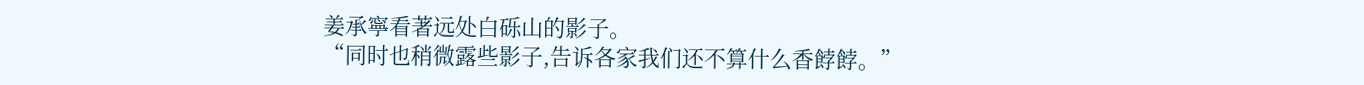姜承寧看著远处白砾山的影子。
“同时也稍微露些影子,告诉各家我们还不算什么香餑餑。”